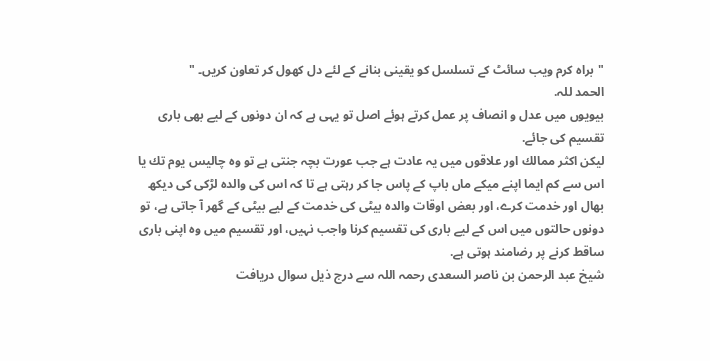"براہ کرم ویب سائٹ کے تسلسل کو یقینی بنانے کے لئے دل کھول کر تعاون کریں۔ "
الحمد للہ.
بيويوں ميں عدل و انصاف پر عمل كرتے ہوئے اصل تو يہى ہے كہ ان دونوں كے ليے بھى بارى تقسيم كى جائے.
ليكن اكثر ممالك اور علاقوں ميں يہ عادت ہے جب عورت بچہ جنتى ہے تو وہ چاليس يوم تك يا اس سے كم ايما اپنے ميكے ماں باپ كے پاس جا كر رہتى ہے تا كہ اس كى والدہ لڑكى كى ديكھ بھال اور خدمت كرے، اور بعض اوقات والدہ بيٹى كى خدمت كے ليے بيٹى كے گھر آ جاتى ہے، تو دونوں حالتوں ميں اس كے ليے بارى كى تقسيم كرنا واجب نہيں، اور تقسيم ميں وہ اپنى بارى ساقط كرنے پر رضامند ہوتى ہے.
شيخ عبد الرحمن بن ناصر السعدى رحمہ اللہ سے درج ذيل سوال دريافت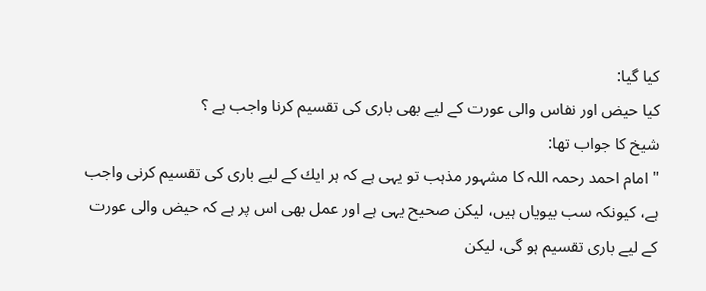كيا گيا:
كيا حيض اور نفاس والى عورت كے ليے بھى بارى كى تقسيم كرنا واجب ہے ؟
شيخ كا جواب تھا:
" امام احمد رحمہ اللہ كا مشہور مذہب تو يہى ہے كہ ہر ايك كے ليے بارى كى تقسيم كرنى واجب ہے، كيونكہ سب بيوياں ہيں، ليكن صحيح يہى ہے اور عمل بھى اس پر ہے كہ حيض والى عورت كے ليے بارى تقسيم ہو گى، ليكن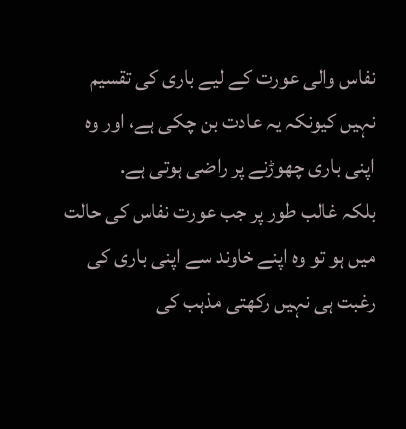نفاس والى عورت كے ليے بارى كى تقسيم نہيں كيونكہ يہ عادت بن چكى ہے، اور وہ اپنى بارى چھوڑنے پر راضى ہوتى ہے.
بلكہ غالب طور پر جب عورت نفاس كى حالت ميں ہو تو وہ اپنے خاوند سے اپنى بارى كى رغبت ہى نہيں ركھتى مذہب كى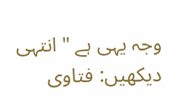وجہ يہى ہے " انتہى
ديكھيں: فتاوى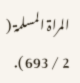المراۃ المسلمۃ ( 2 / 693 ).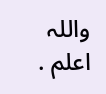واللہ اعلم .